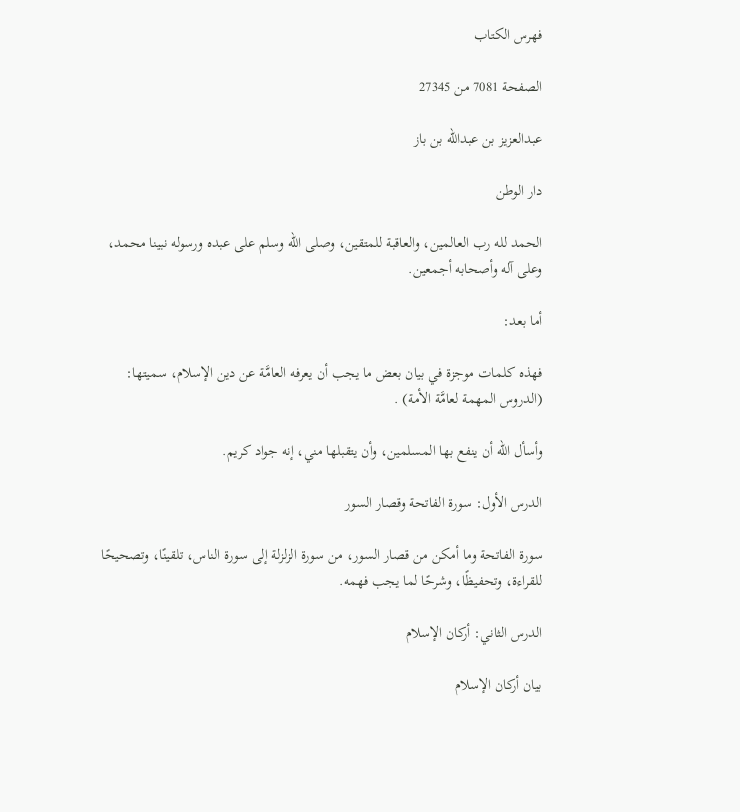فهرس الكتاب

الصفحة 7081 من 27345

عبدالعزيز بن عبدالله بن باز

دار الوطن

الحمد لله رب العالمين، والعاقبة للمتقين، وصلى الله وسلم على عبده ورسوله نبينا محمد، وعلى آله وأصحابه أجمعين.

أما بعد:

فهذه كلمات موجزة في بيان بعض ما يجب أن يعرفه العامَّة عن دين الإسلام، سميتها: (الدروس المهمة لعامَّة الأمة) .

وأسأل الله أن ينفع بها المسلمين، وأن يتقبلها مني، إنه جواد كريم.

الدرس الأول: سورة الفاتحة وقصار السور

سورة الفاتحة وما أمكن من قصار السور، من سورة الزلزلة إلى سورة الناس، تلقينًا، وتصحيحًا للقراءة، وتحفيظًا، وشرحًا لما يجب فهمه.

الدرس الثاني: أركان الإسلام

بيان أركان الإسلام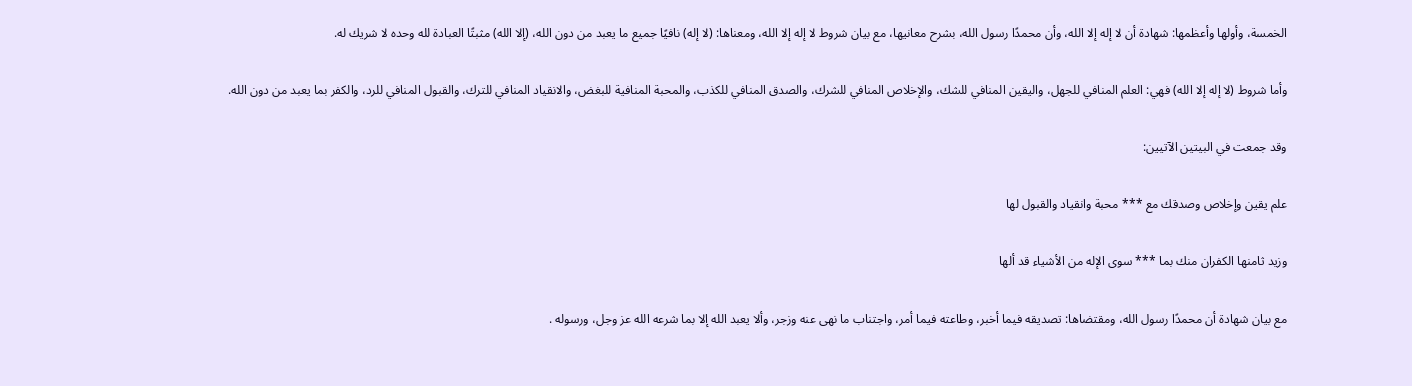الخمسة، وأولها وأعظمها: شهادة أن لا إله إلا الله، وأن محمدًا رسول الله، بشرح معانيها، مع بيان شروط لا إله إلا الله، ومعناها: (لا إله) نافيًا جميع ما يعبد من دون الله، (إلا الله) مثبتًا العبادة لله وحده لا شريك له.

وأما شروط (لا إله إلا الله) فهي: العلم المنافي للجهل، واليقين المنافي للشك، والإخلاص المنافي للشرك، والصدق المنافي للكذب، والمحبة المنافية للبغض، والانقياد المنافي للترك، والقبول المنافي للرد، والكفر بما يعبد من دون الله.

وقد جمعت في البيتين الآتيين:

علم يقين وإخلاص وصدقك مع *** محبة وانقياد والقبول لها

وزيد ثامنها الكفران منك بما *** سوى الإله من الأشياء قد ألها

مع بيان شهادة أن محمدًا رسول الله، ومقتضاها: تصديقه فيما أخبر، وطاعته فيما أمر، واجتناب ما نهى عنه وزجر، وألا يعبد الله إلا بما شرعه الله عز وجل، ورسوله .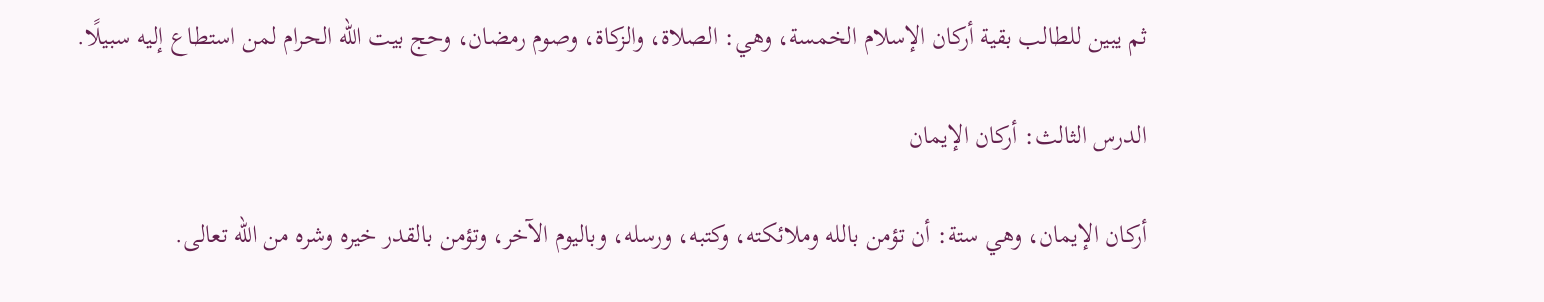ثم يبين للطالب بقية أركان الإسلام الخمسة، وهي: الصلاة، والزكاة، وصوم رمضان، وحج بيت الله الحرام لمن استطاع إليه سبيلًا.

الدرس الثالث: أركان الإيمان

أركان الإيمان، وهي ستة: أن تؤمن بالله وملائكته، وكتبه، ورسله، وباليوم الآخر، وتؤمن بالقدر خيره وشره من الله تعالى.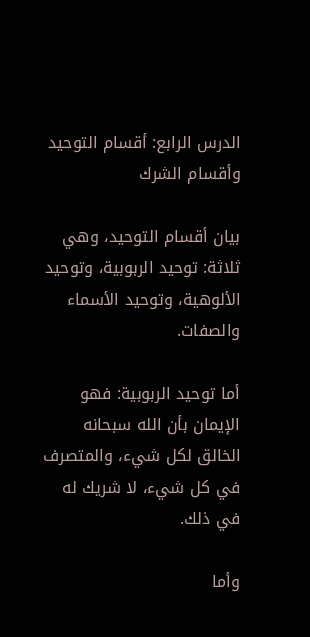الدرس الرابع: أقسام التوحيد وأقسام الشرك

بيان أقسام التوحيد، وهي ثلاثة: توحيد الربوبية، وتوحيد الألوهية، وتوحيد الأسماء والصفات.

أما توحيد الربوبية: فهو الإيمان بأن الله سبحانه الخالق لكل شيء، والمتصرف في كل شيء، لا شريك له في ذلك.

وأما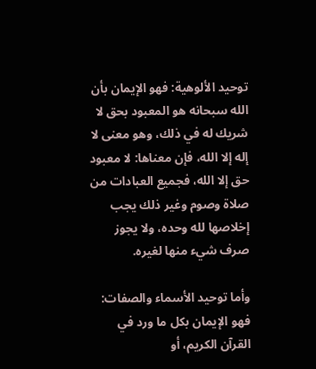توحيد الألوهية: فهو الإيمان بأن الله سبحانه هو المعبود بحق لا شريك له في ذلك، وهو معنى لا إله إلا الله، فإن معناها: لا معبود حق إلا الله، فجميع العبادات من صلاة وصوم وغير ذلك يجب إخلاصها لله وحده، ولا يجوز صرف شيء منها لغيره.

وأما توحيد الأسماء والصفات: فهو الإيمان بكل ما ورد في القرآن الكريم، أو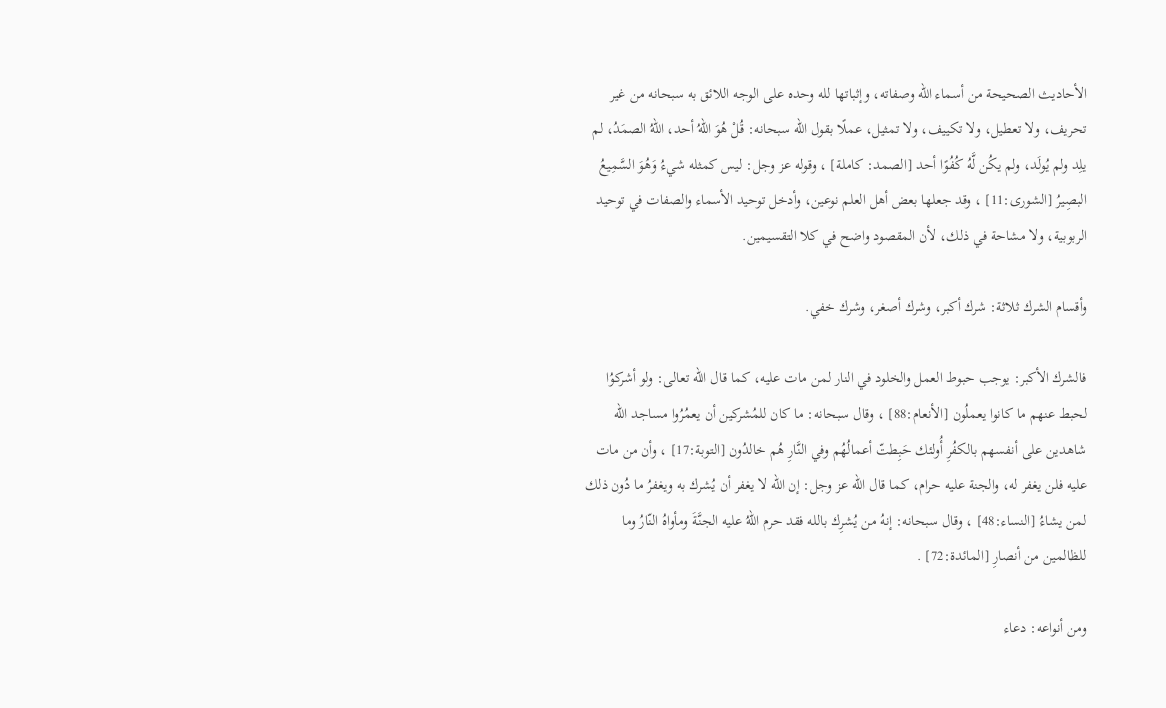الأحاديث الصحيحة من أسماء الله وصفاته، وإثباتها لله وحده على الوجه اللائق به سبحانه من غير تحريف، ولا تعطيل، ولا تكييف، ولا تمثيل، عملًا بقول الله سبحانه: قُلْ هُوَ اللهُ أحد، اللهُ الصمَدُ، لم يلِد ولم يُولَد، ولم يكُن لَّهُ كُفُوًا أحد [الصمد: كاملة] ، وقوله عز وجل: ليس كمثله شيءُ وَهُوَ السَّمِيعُ البصِيرُ [الشورى:11] ، وقد جعلها بعض أهل العلم نوعين، وأدخل توحيد الأسماء والصفات في توحيد الربوبية، ولا مشاحة في ذلك، لأن المقصود واضح في كلا التقسيمين.

وأقسام الشرك ثلاثة: شرك أكبر، وشرك أصغر، وشرك خفي.

فالشرك الأكبر: يوجب حبوط العمل والخلود في النار لمن مات عليه، كما قال الله تعالى: ولو أشركوُا لحبط عنهم ما كانوا يعملُون [الأنعام:88] ، وقال سبحانه: ما كان للمُشركين أن يعمُرُوا مساجد الله شاهدين على أنفسهم بالكفُرِ أُولئك حَبِطتّ أعمالُهُم وفي النَّارِ هُم خالدُون [التوبة:17] ، وأن من مات عليه فلن يغفر له، والجنة عليه حرام، كما قال الله عز وجل: إن الله لا يغفر أن يُشرك به ويغفرُ ما دُون ذلك لمن يشاءُ [النساء:48] ، وقال سبحانه: إنهُ من يُشرِك بالله فقد حرم اللهُ عليه الجنَّةَ ومأواهُ النّارُ وما للظالمين من أنصارِ [المائدة:72] .

ومن أنواعه: دعاء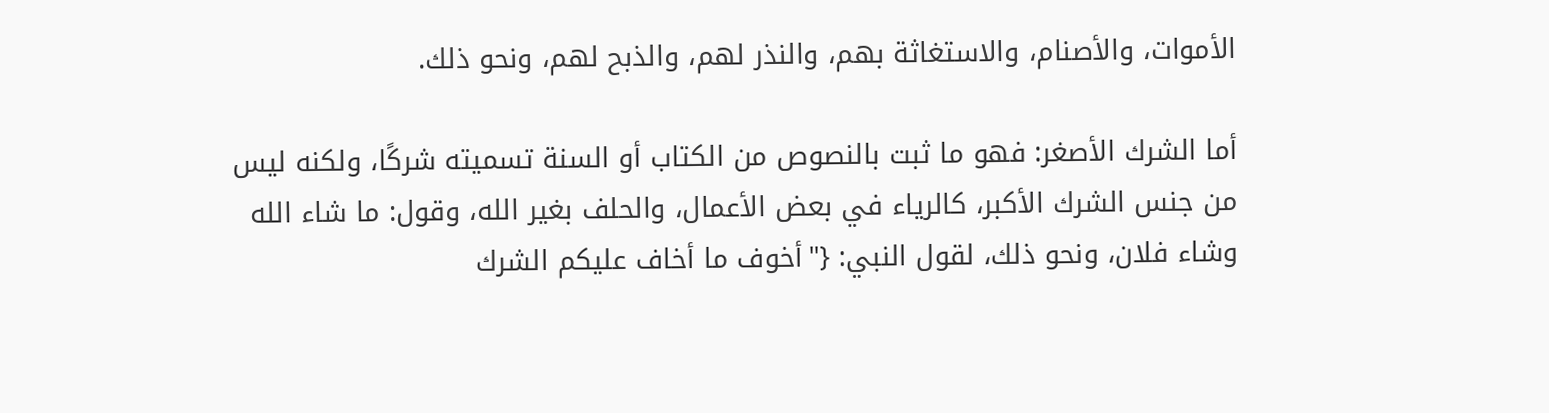الأموات، والأصنام، والاستغاثة بهم، والنذر لهم، والذبح لهم، ونحو ذلك.

أما الشرك الأصغر: فهو ما ثبت بالنصوص من الكتاب أو السنة تسميته شركًا، ولكنه ليس من جنس الشرك الأكبر، كالرياء في بعض الأعمال، والحلف بغير الله، وقول: ما شاء الله وشاء فلان، ونحو ذلك، لقول النبي: {"أخوف ما أخاف عليكم الشرك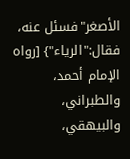الأصغر"فسئل عنه، فقال:"الرياء"} [رواه الإمام أحمد، والطبراني، والبيهقي،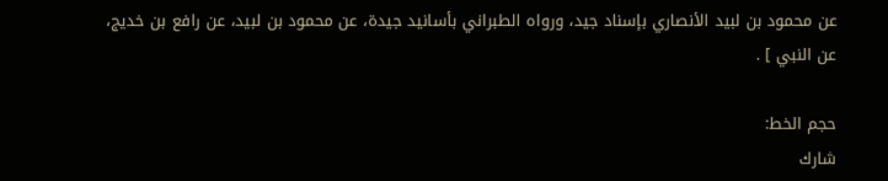عن محمود بن لبيد الأنصاري بإسناد جيد، ورواه الطبراني بأسانيد جيدة، عن محمود بن لبيد، عن رافع بن خديج، عن النبي ] .

حجم الخط:
شارك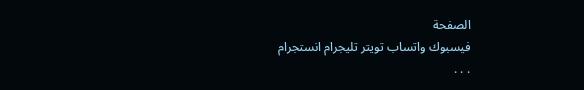الصفحة
فيسبوك واتساب تويتر تليجرام انستجرام
. . .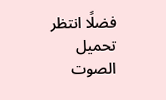فضلًا انتظر تحميل الصوت